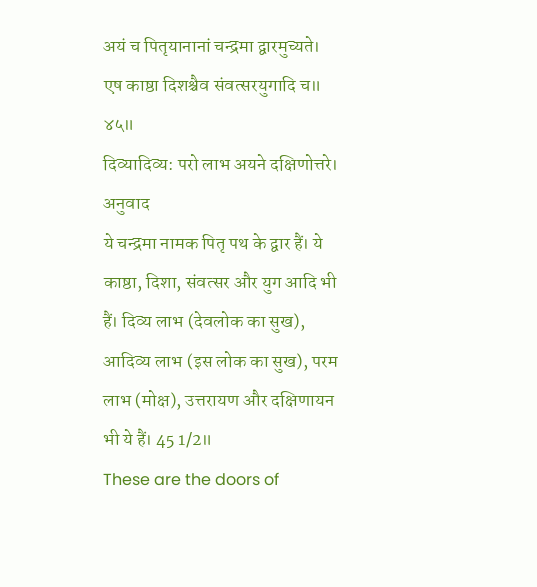अयं च पितृयानानां चन्द्रमा द्वारमुच्यते।
एष काष्ठा दिशश्चैव संवत्सरयुगादि च॥ ४५॥
दिव्यादिव्य: परो लाभ अयने दक्षिणोत्तरे।
अनुवाद
ये चन्द्रमा नामक पितृ पथ के द्वार हैं। ये काष्ठा, दिशा, संवत्सर और युग आदि भी हैं। दिव्य लाभ (देवलोक का सुख), आदिव्य लाभ (इस लोक का सुख), परम लाभ (मोक्ष), उत्तरायण और दक्षिणायन भी ये हैं। 45 1/2॥
These are the doors of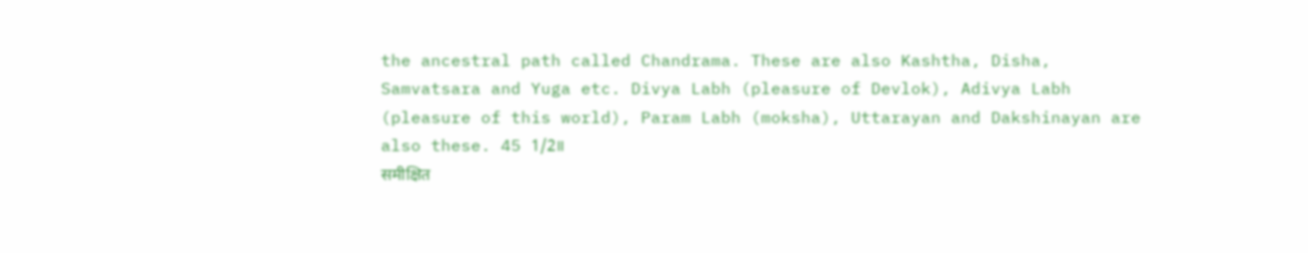the ancestral path called Chandrama. These are also Kashtha, Disha, Samvatsara and Yuga etc. Divya Labh (pleasure of Devlok), Adivya Labh (pleasure of this world), Param Labh (moksha), Uttarayan and Dakshinayan are also these. 45 1/2॥
समीक्षित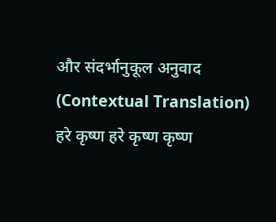और संदर्भानुकूल अनुवाद (Contextual Translation)
हरे कृष्ण हरे कृष्ण कृष्ण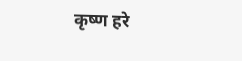कृष्ण हरे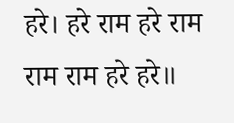हरे। हरे राम हरे राम राम राम हरे हरे॥